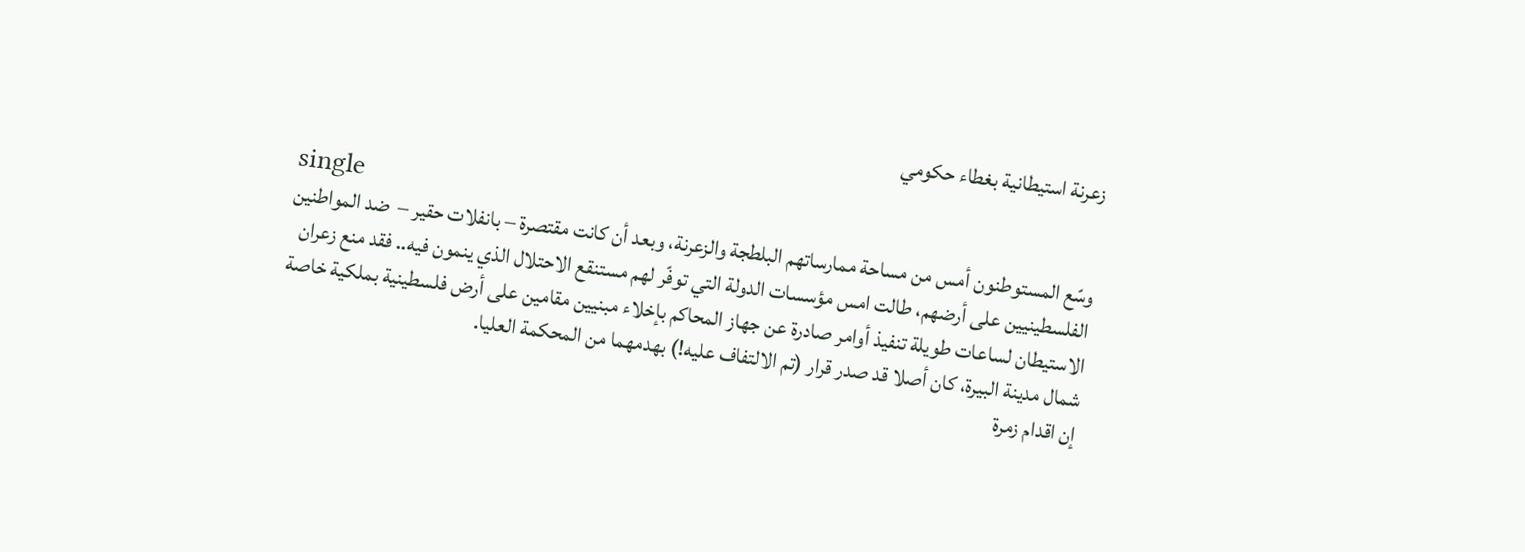زعرنة استيطانية بغطاء حكومي

single
وسّع المستوطنون أمس من مساحة ممارساتهم البلطجة والزعرنة، وبعد أن كانت مقتصرة – بانفلات حقير –  ضد المواطنين الفلسطينيين على أرضهم، طالت امس مؤسسات الدولة التي توفّر لهم مستنقع الاحتلال الذي ينمون فيه.. فقد منع زعران الاستيطان لساعات طويلة تنفيذ أوامر صادرة عن جهاز المحاكم بإخلاء مبنيين مقامين على أرض فلسطينية بملكية خاصة شمال مدينة البيرة، كان أصلا قد صدر قرار (تم الالتفاف عليه!) بهدمهما من المحكمة العليا.
إن اقدام زمرة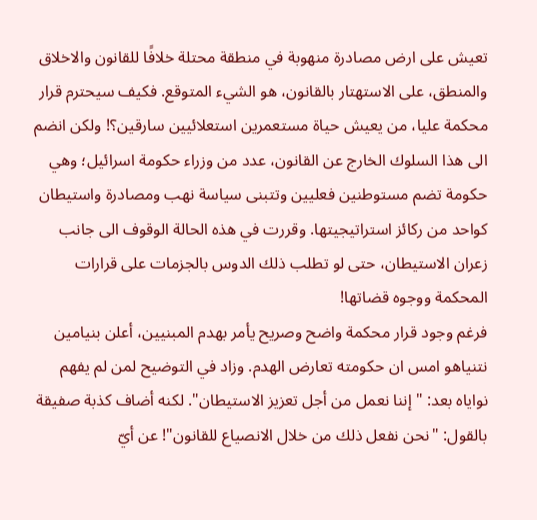تعيش على ارض مصادرة منهوبة في منطقة محتلة خلافًا للقانون والاخلاق والمنطق، على الاستهتار بالقانون، هو الشيء المتوقع. فكيف سيحترم قرار محكمة عليا، من يعيش حياة مستعمرين استعلائيين سارقين؟! ولكن انضم الى هذا السلوك الخارج عن القانون، عدد من وزراء حكومة اسرائيل؛ وهي حكومة تضم مستوطنين فعليين وتتبنى سياسة نهب ومصادرة واستيطان كواحد من ركائز استراتيجيتها. وقررت في هذه الحالة الوقوف الى جانب زعران الاستيطان، حتى لو تطلب ذلك الدوس بالجزمات على قرارات المحكمة ووجوه قضاتها!
فرغم وجود قرار محكمة واضح وصريح يأمر بهدم المبنيين، أعلن بنيامين نتنياهو امس ان حكومته تعارض الهدم. وزاد في التوضيح لمن لم يفهم نواياه بعد: "إننا نعمل من أجل تعزيز الاستيطان". لكنه أضاف كذبة صفيقة بالقول: "نحن نفعل ذلك من خلال الانصياع للقانون"! عن أيّ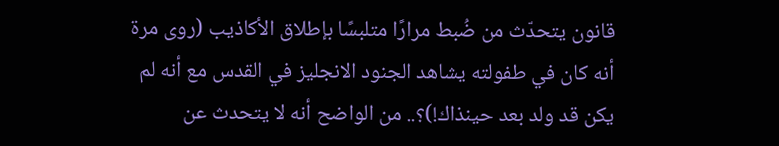قانون يتحدّث من ضُبط مرارًا متلبسًا بإطلاق الأكاذيب (روى مرة أنه كان في طفولته يشاهد الجنود الانجليز في القدس مع أنه لم يكن قد ولد بعد حينذاك!)؟.. من الواضح أنه لا يتحدث عن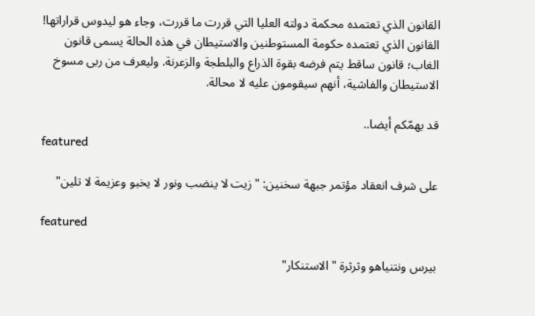القانون الذي تعتمده محكمة دولته العليا التي قررت ما قررت، وجاء هو ليدوس قراراتها!
القانون الذي تعتمده حكومة المستوطنين والاستيطان في هذه الحالة يسمى قانون الغاب؛ قانون ساقط يتم فرضه بقوة الذراع والبلطجة والزعرنة. وليعرف من ربى مسوخ الاستيطان والفاشية، أنهم سيقومون عليه لا محالة.

قد يهمّكم أيضا..
featured

على شرف انعقاد مؤتمر جبهة سخنين: "زيت لا ينضب ونور لا يخبو وعزيمة لا تلين"

featured

بيرس ونتنياهو وثرثرة "الاستنكار"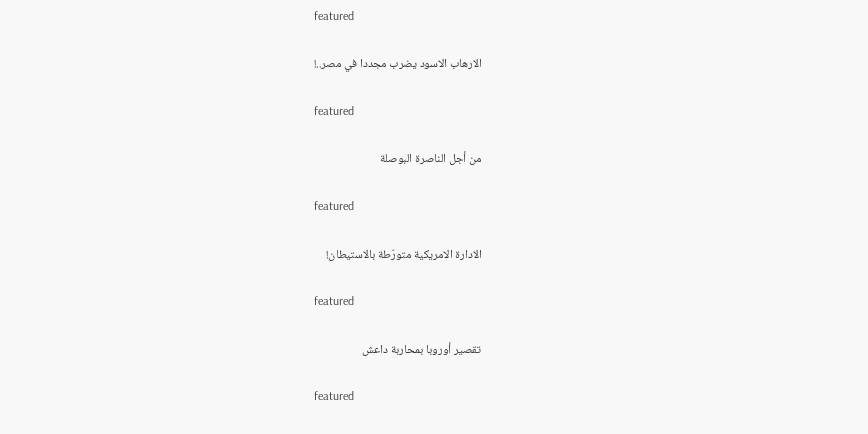featured

الارهاب الاسود يضرب مجددا في مصر..!

featured

من أجل الناصرة البوصلة

featured

الادارة الامريكية متورّطة بالاستيطان!

featured

تقصير أوروبا بمحاربة داعش

featured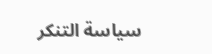سياسة التنكر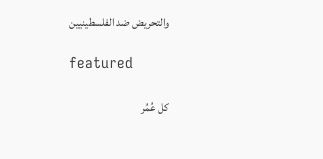والتحريض ضد الفلسطينيين

featured

كل عُمُر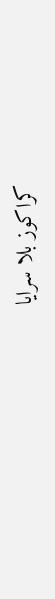كراكوز بلا سرايا